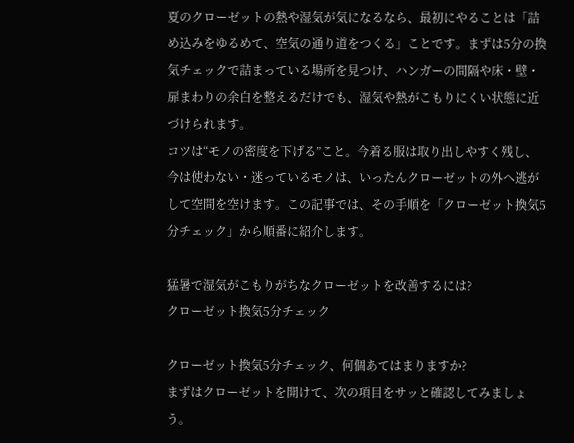夏のクローゼットの熱や湿気が気になるなら、最初にやることは「詰め込みをゆるめて、空気の通り道をつくる」ことです。まずは5分の換気チェックで詰まっている場所を見つけ、ハンガーの間隔や床・壁・扉まわりの余白を整えるだけでも、湿気や熱がこもりにくい状態に近づけられます。
コツは“モノの密度を下げる”こと。今着る服は取り出しやすく残し、今は使わない・迷っているモノは、いったんクローゼットの外へ逃がして空間を空けます。この記事では、その手順を「クローゼット換気5分チェック」から順番に紹介します。

猛暑で湿気がこもりがちなクローゼットを改善するには?
クローゼット換気5分チェック

クローゼット換気5分チェック、何個あてはまりますか?
まずはクローゼットを開けて、次の項目をサッと確認してみましょう。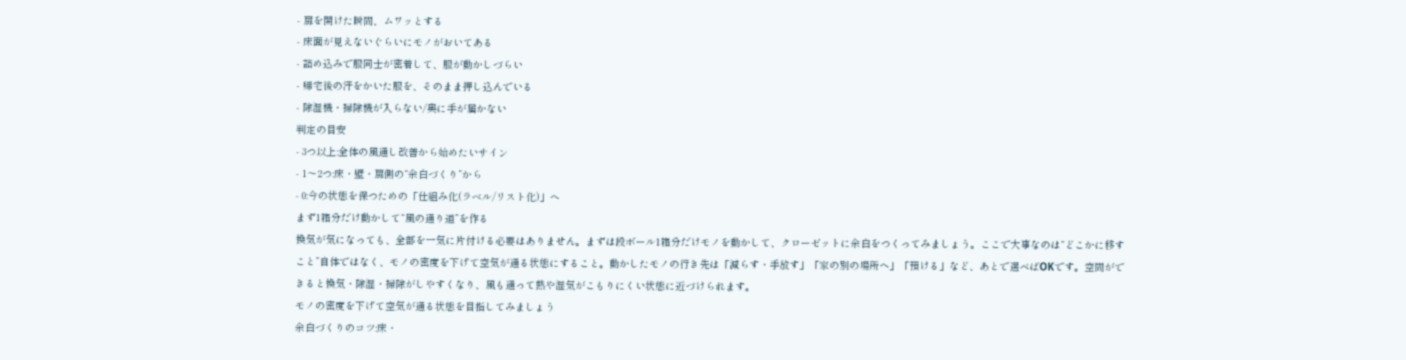- 扉を開けた瞬間、ムワッとする
- 床面が見えないぐらいにモノがおいてある
- 詰め込みで服同士が密着して、服が動かしづらい
- 帰宅後の汗をかいた服を、そのまま押し込んでいる
- 除湿機・掃除機が入らない/奥に手が届かない
判定の目安
- 3つ以上:全体の風通し改善から始めたいサイン
- 1〜2つ:床・壁・扉側の“余白づくり”から
- 0:今の状態を保つための「仕組み化(ラベル/リスト化)」へ
まず1箱分だけ動かして“風の通り道”を作る
換気が気になっても、全部を一気に片付ける必要はありません。まずは段ボール1箱分だけモノを動かして、クローゼットに余白をつくってみましょう。ここで大事なのは“どこかに移すこと”自体ではなく、モノの密度を下げて空気が通る状態にすること。動かしたモノの行き先は「減らす・手放す」「家の別の場所へ」「預ける」など、あとで選べばOKです。空間ができると換気・除湿・掃除がしやすくなり、風も通って熱や湿気がこもりにくい状態に近づけられます。
モノの密度を下げて空気が通る状態を目指してみましょう
余白づくりのコツ:床・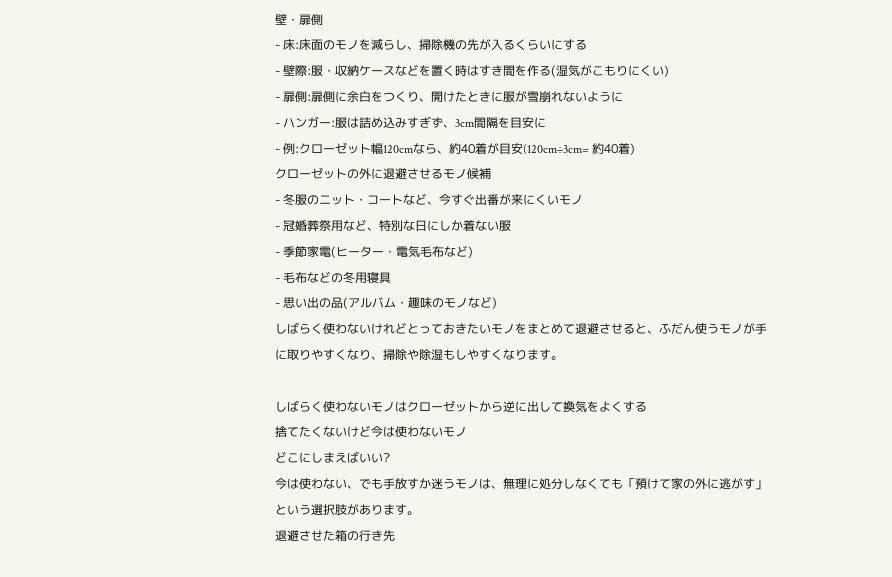壁・扉側
- 床:床面のモノを減らし、掃除機の先が入るくらいにする
- 壁際:服・収納ケースなどを置く時はすき間を作る(湿気がこもりにくい)
- 扉側:扉側に余白をつくり、開けたときに服が雪崩れないように
- ハンガー:服は詰め込みすぎず、3cm間隔を目安に
- 例:クローゼット幅120cmなら、約40着が目安(120cm÷3cm= 約40着)
クローゼットの外に退避させるモノ候補
- 冬服のニット・コートなど、今すぐ出番が来にくいモノ
- 冠婚葬祭用など、特別な日にしか着ない服
- 季節家電(ヒーター・電気毛布など)
- 毛布などの冬用寝具
- 思い出の品(アルバム・趣味のモノなど)
しばらく使わないけれどとっておきたいモノをまとめて退避させると、ふだん使うモノが手に取りやすくなり、掃除や除湿もしやすくなります。

しばらく使わないモノはクローゼットから逆に出して換気をよくする
捨てたくないけど今は使わないモノ
どこにしまえばいい?
今は使わない、でも手放すか迷うモノは、無理に処分しなくても「預けて家の外に逃がす」という選択肢があります。
退避させた箱の行き先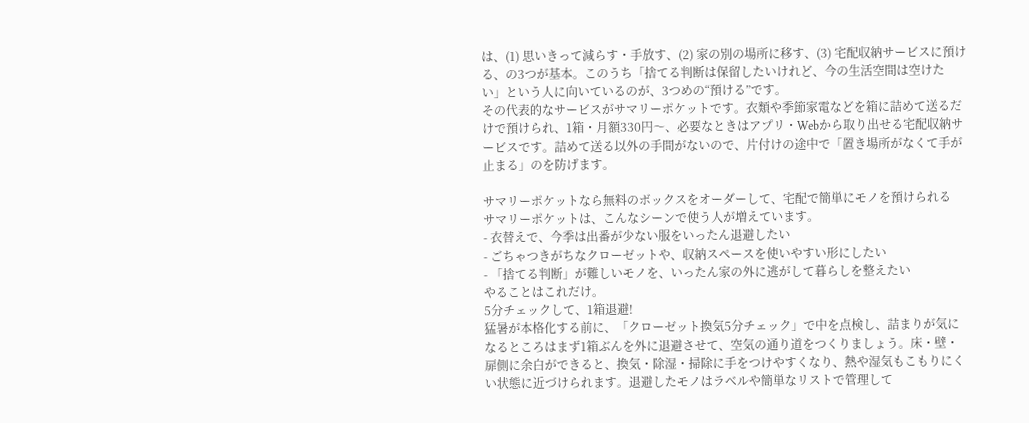は、(1) 思いきって減らす・手放す、(2) 家の別の場所に移す、(3) 宅配収納サービスに預ける、の3つが基本。このうち「捨てる判断は保留したいけれど、今の生活空間は空けたい」という人に向いているのが、3つめの“預ける”です。
その代表的なサービスがサマリーポケットです。衣類や季節家電などを箱に詰めて送るだけで預けられ、1箱・月額330円〜、必要なときはアプリ・Webから取り出せる宅配収納サービスです。詰めて送る以外の手間がないので、片付けの途中で「置き場所がなくて手が止まる」のを防げます。

サマリーポケットなら無料のボックスをオーダーして、宅配で簡単にモノを預けられる
サマリーポケットは、こんなシーンで使う人が増えています。
- 衣替えで、今季は出番が少ない服をいったん退避したい
- ごちゃつきがちなクローゼットや、収納スペースを使いやすい形にしたい
- 「捨てる判断」が難しいモノを、いったん家の外に逃がして暮らしを整えたい
やることはこれだけ。
5分チェックして、1箱退避!
猛暑が本格化する前に、「クローゼット換気5分チェック」で中を点検し、詰まりが気になるところはまず1箱ぶんを外に退避させて、空気の通り道をつくりましょう。床・壁・扉側に余白ができると、換気・除湿・掃除に手をつけやすくなり、熱や湿気もこもりにくい状態に近づけられます。退避したモノはラベルや簡単なリストで管理して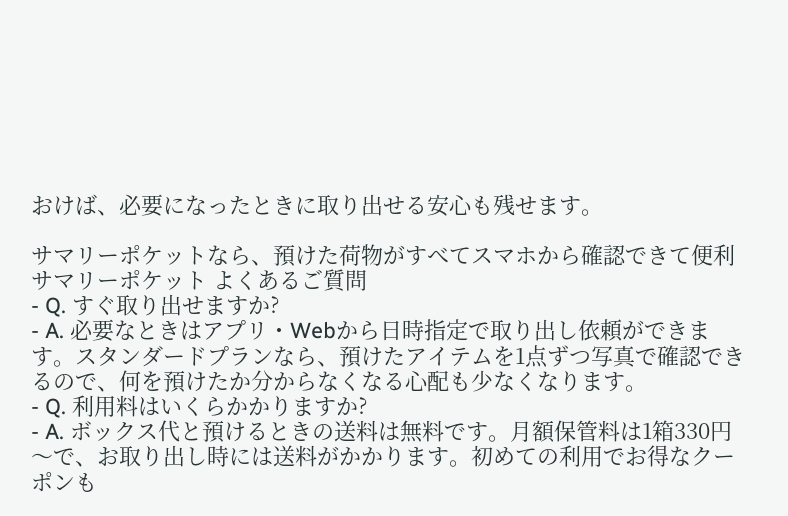おけば、必要になったときに取り出せる安心も残せます。

サマリーポケットなら、預けた荷物がすべてスマホから確認できて便利
サマリーポケット よくあるご質問
- Q. すぐ取り出せますか?
- A. 必要なときはアプリ・Webから日時指定で取り出し依頼ができます。スタンダードプランなら、預けたアイテムを1点ずつ写真で確認できるので、何を預けたか分からなくなる心配も少なくなります。
- Q. 利用料はいくらかかりますか?
- A. ボックス代と預けるときの送料は無料です。月額保管料は1箱330円〜で、お取り出し時には送料がかかります。初めての利用でお得なクーポンも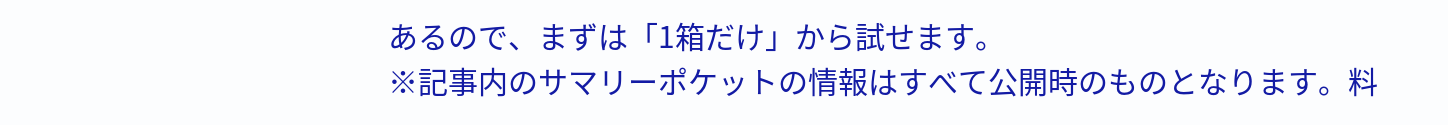あるので、まずは「1箱だけ」から試せます。
※記事内のサマリーポケットの情報はすべて公開時のものとなります。料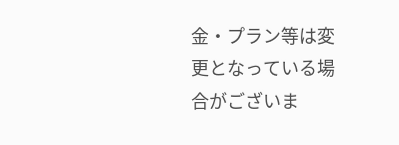金・プラン等は変更となっている場合がございま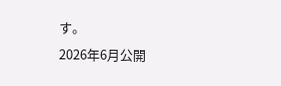す。
2026年6月公開